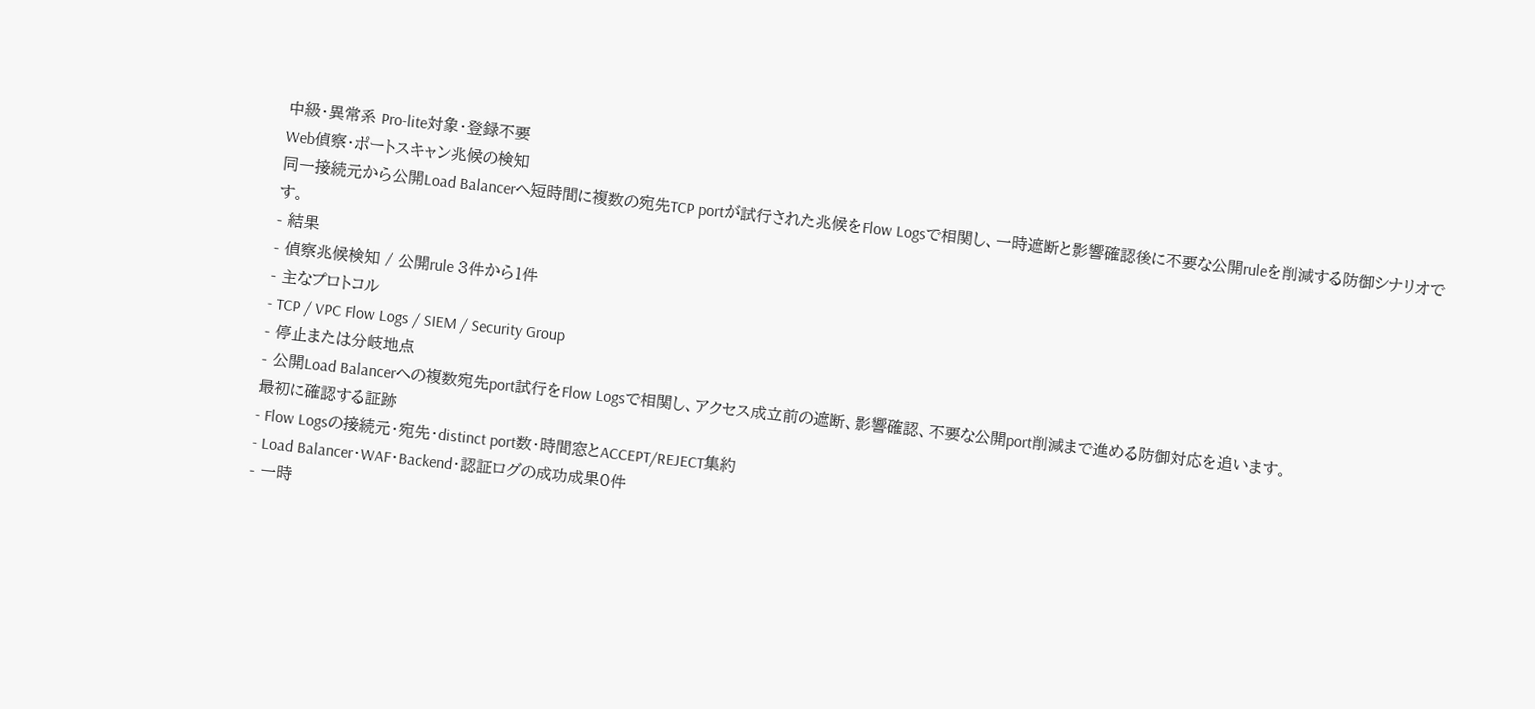中級・異常系 Pro-lite対象・登録不要
Web偵察・ポートスキャン兆候の検知
同一接続元から公開Load Balancerへ短時間に複数の宛先TCP portが試行された兆候をFlow Logsで相関し、一時遮断と影響確認後に不要な公開ruleを削減する防御シナリオです。
- 結果
- 偵察兆候検知 / 公開rule 3件から1件
- 主なプロトコル
- TCP / VPC Flow Logs / SIEM / Security Group
- 停止または分岐地点
- 公開Load Balancerへの複数宛先port試行をFlow Logsで相関し、アクセス成立前の遮断、影響確認、不要な公開port削減まで進める防御対応を追います。
最初に確認する証跡
- Flow Logsの接続元・宛先・distinct port数・時間窓とACCEPT/REJECT集約
- Load Balancer・WAF・Backend・認証ログの成功成果0件
- 一時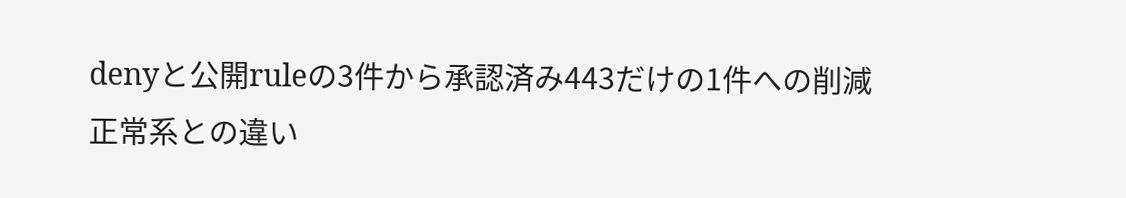denyと公開ruleの3件から承認済み443だけの1件への削減
正常系との違い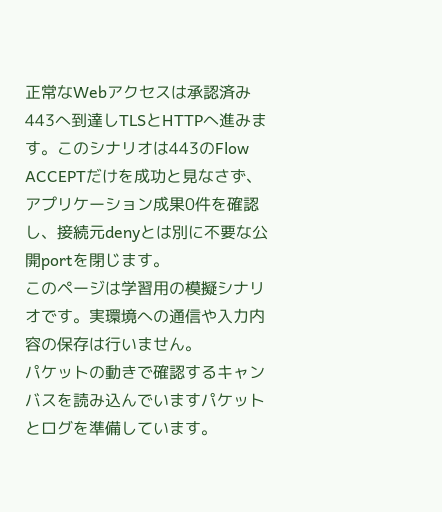正常なWebアクセスは承認済み443へ到達しTLSとHTTPへ進みます。このシナリオは443のFlow ACCEPTだけを成功と見なさず、アプリケーション成果0件を確認し、接続元denyとは別に不要な公開portを閉じます。
このページは学習用の模擬シナリオです。実環境への通信や入力内容の保存は行いません。
パケットの動きで確認するキャンバスを読み込んでいますパケットとログを準備しています。